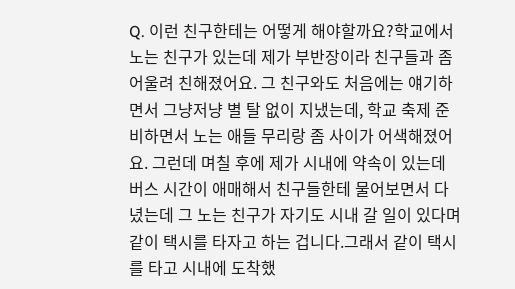Q. 이런 친구한테는 어떻게 해야할까요?학교에서 노는 친구가 있는데 제가 부반장이라 친구들과 좀 어울려 친해졌어요. 그 친구와도 처음에는 얘기하면서 그냥저냥 별 탈 없이 지냈는데, 학교 축제 준비하면서 노는 애들 무리랑 좀 사이가 어색해졌어요. 그런데 며칠 후에 제가 시내에 약속이 있는데 버스 시간이 애매해서 친구들한테 물어보면서 다녔는데 그 노는 친구가 자기도 시내 갈 일이 있다며 같이 택시를 타자고 하는 겁니다.그래서 같이 택시를 타고 시내에 도착했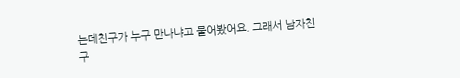는데친구가 누구 만나냐고 물어봤어요. 그래서 남자친구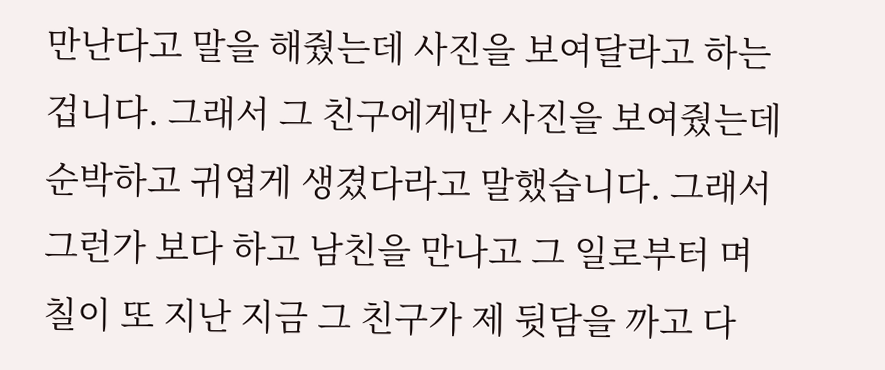만난다고 말을 해줬는데 사진을 보여달라고 하는 겁니다. 그래서 그 친구에게만 사진을 보여줬는데 순박하고 귀엽게 생겼다라고 말했습니다. 그래서 그런가 보다 하고 남친을 만나고 그 일로부터 며칠이 또 지난 지금 그 친구가 제 뒷담을 까고 다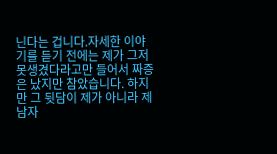닌다는 겁니다.자세한 이야기를 듣기 전에는 제가 그저 못생겼다라고만 들어서 짜증은 났지만 참았습니다. 하지만 그 뒷담이 제가 아니라 제 남자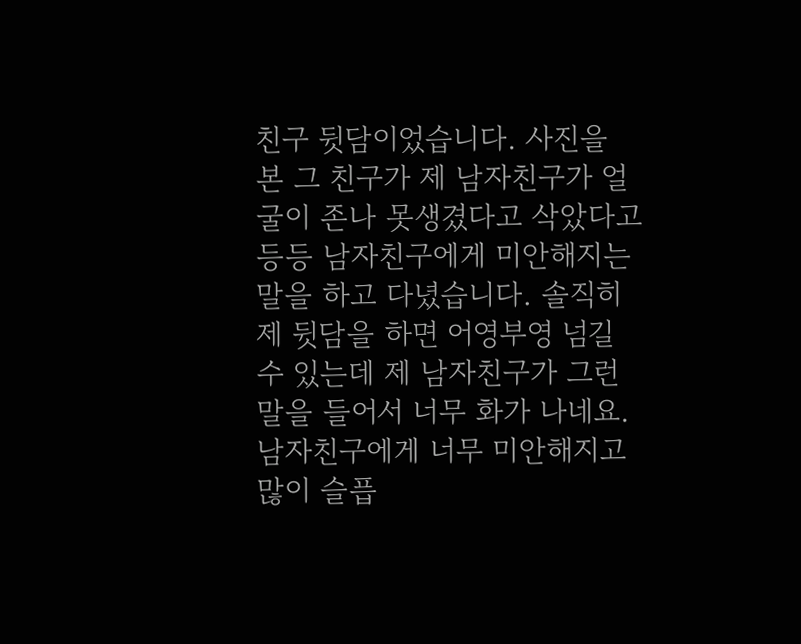친구 뒷담이었습니다. 사진을 본 그 친구가 제 남자친구가 얼굴이 존나 못생겼다고 삭았다고 등등 남자친구에게 미안해지는 말을 하고 다녔습니다. 솔직히 제 뒷담을 하면 어영부영 넘길 수 있는데 제 남자친구가 그런 말을 들어서 너무 화가 나네요. 남자친구에게 너무 미안해지고 많이 슬픕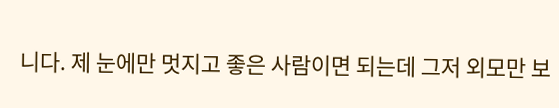니다. 제 눈에만 멋지고 좋은 사람이면 되는데 그저 외모만 보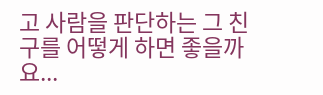고 사람을 판단하는 그 친구를 어떻게 하면 좋을까요...